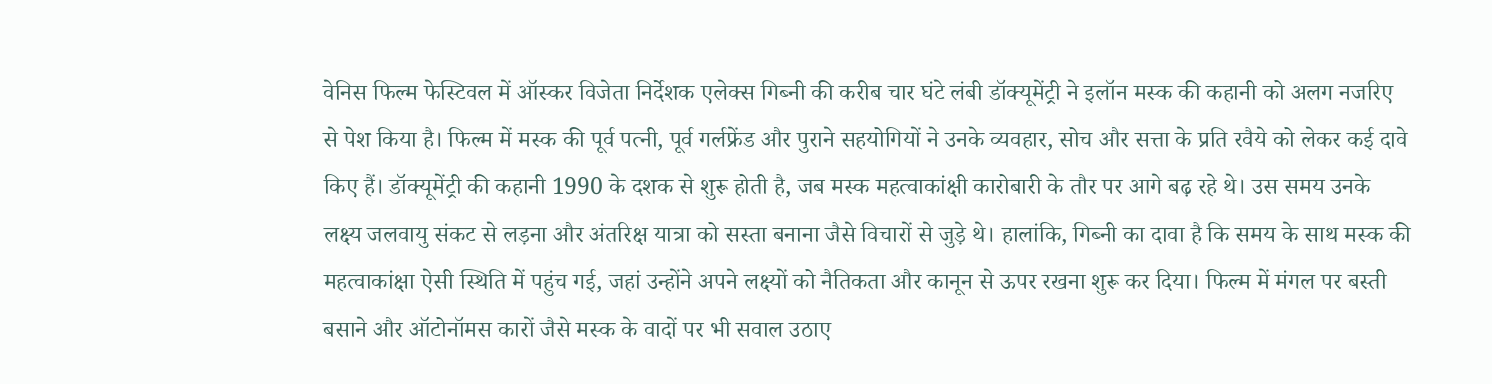वेनिस फिल्म फेस्टिवल में ऑस्कर विजेता निर्देशक एलेक्स गिब्नी की करीब चार घंटे लंबी डॉक्यूमेंट्री ने इलॉन मस्क की कहानी को अलग नजरिए से पेश किया है। फिल्म में मस्क की पूर्व पत्नी, पूर्व गर्लफ्रेंड और पुराने सहयोगियों ने उनके व्यवहार, सोच और सत्ता के प्रति रवैये को लेकर कई दावे किए हैं। डॉक्यूमेंट्री की कहानी 1990 के दशक से शुरू होती है, जब मस्क महत्वाकांक्षी कारोबारी के तौर पर आगे बढ़ रहे थे। उस समय उनके लक्ष्य जलवायु संकट से लड़ना और अंतरिक्ष यात्रा को सस्ता बनाना जैसे विचारों से जुड़े थे। हालांकि, गिब्नी का दावा है कि समय के साथ मस्क की महत्वाकांक्षा ऐसी स्थिति में पहुंच गई, जहां उन्होंने अपने लक्ष्यों को नैतिकता और कानून से ऊपर रखना शुरू कर दिया। फिल्म में मंगल पर बस्ती बसाने और ऑटोनॉमस कारों जैसे मस्क के वादों पर भी सवाल उठाए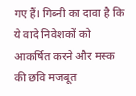गए हैं। गिब्नी का दावा है कि ये वादे निवेशकों को आकर्षित करने और मस्क की छवि मजबूत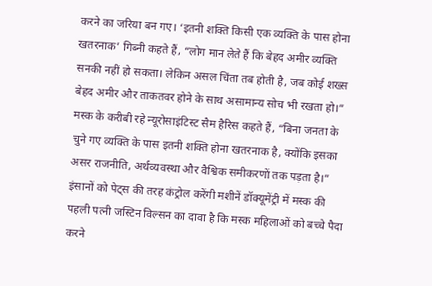करने का जरिया बन गए। ‘इतनी शक्ति किसी एक व्यक्ति के पास होना खतरनाक’ गिब्नी कहते हैं, “लोग मान लेते हैं कि बेहद अमीर व्यक्ति सनकी नहीं हो सकता। लेकिन असल चिंता तब होती है, जब कोई शख्स बेहद अमीर और ताकतवर होने के साथ असामान्य सोच भी रखता हो।” मस्क के करीबी रहे न्यूरोसाइंटिस्ट सैम हैरिस कहते हैं, “बिना जनता के चुने गए व्यक्ति के पास इतनी शक्ति होना खतरनाक है, क्योंकि इसका असर राजनीति, अर्थव्यवस्था और वैश्विक समीकरणों तक पड़ता है।” इंसानों को पेट्स की तरह कंट्रोल करेंगी मशीनें डॉक्यूमेंट्री में मस्क की पहली पत्नी जस्टिन विल्सन का दावा है कि मस्क महिलाओं को बच्चे पैदा करने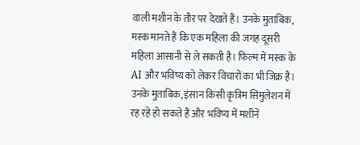वाली मशीन के तौर पर देखते हैं। उनके मुताबिक, मस्क मानते हैं कि एक महिला की जगह दूसरी महिला आसानी से ले सकती है। फिल्म में मस्क के AI और भविष्य को लेकर विचारों का भी जिक्र है। उनके मुताबिक, इंसान किसी कृत्रिम सिमुलेशन में रह रहे हो सकते हैं और भविष्य में मशीनें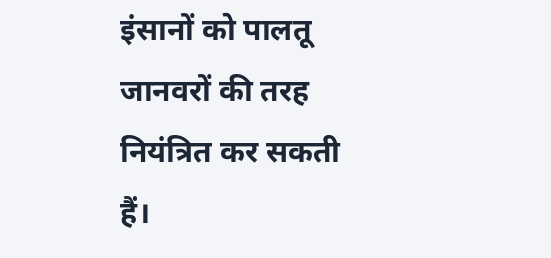इंसानों को पालतू जानवरों की तरह नियंत्रित कर सकती हैं।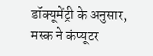डॉक्यूमेंट्री के अनुसार, मस्क ने कंप्यूटर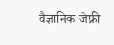वैज्ञानिक जेफ्री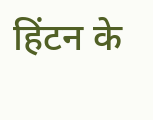हिंटन के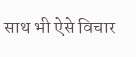साथ भी ऐसे विचार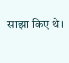साझा किए थे।